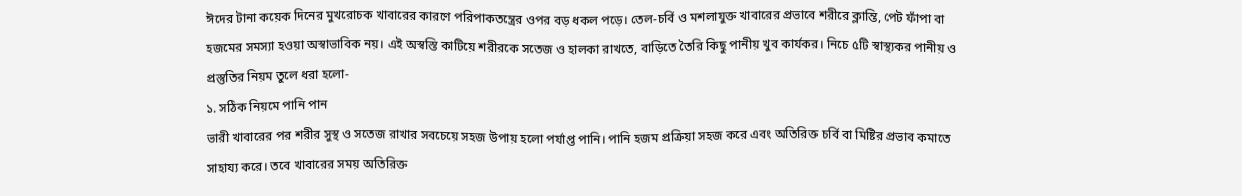ঈদের টানা কয়েক দিনের মুখরোচক খাবারের কারণে পরিপাকতন্ত্রের ওপর বড় ধকল পড়ে। তেল-চর্বি ও মশলাযুক্ত খাবারের প্রভাবে শরীরে ক্লান্তি, পেট ফাঁপা বা হজমের সমস্যা হওয়া অস্বাভাবিক নয়। এই অস্বস্তি কাটিয়ে শরীরকে সতেজ ও হালকা রাখতে, বাড়িতে তৈরি কিছু পানীয় খুব কার্যকর। নিচে ৫টি স্বাস্থ্যকর পানীয় ও প্রস্তুতির নিয়ম তুলে ধরা হলো-
১. সঠিক নিয়মে পানি পান
ভারী খাবারের পর শরীর সুস্থ ও সতেজ রাখার সবচেয়ে সহজ উপায় হলো পর্যাপ্ত পানি। পানি হজম প্রক্রিয়া সহজ করে এবং অতিরিক্ত চর্বি বা মিষ্টির প্রভাব কমাতে সাহায্য করে। তবে খাবারের সময় অতিরিক্ত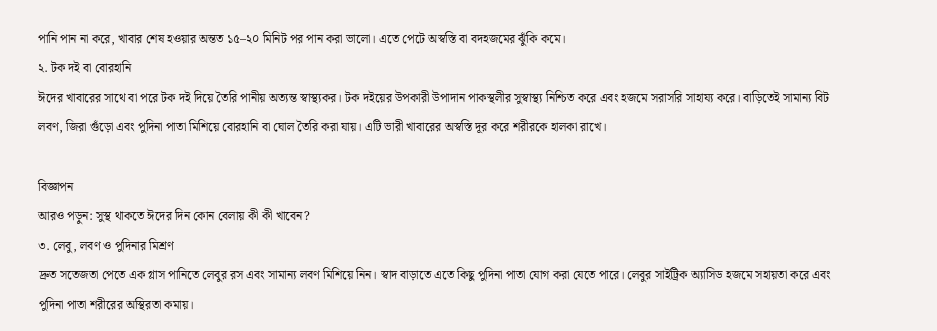পানি পান না করে, খাবার শেষ হওয়ার অন্তত ১৫–২০ মিনিট পর পান করা ভালো। এতে পেটে অস্বস্তি বা বদহজমের ঝুঁকি কমে।
২. টক দই বা বোরহানি
ঈদের খাবারের সাথে বা পরে টক দই দিয়ে তৈরি পানীয় অত্যন্ত স্বাস্থ্যকর। টক দইয়ের উপকারী উপাদান পাকস্থলীর সুস্বাস্থ্য নিশ্চিত করে এবং হজমে সরাসরি সাহায্য করে। বাড়িতেই সামান্য বিট লবণ, জিরা গুঁড়ো এবং পুদিনা পাতা মিশিয়ে বোরহানি বা ঘোল তৈরি করা যায়। এটি ভারী খাবারের অস্বস্তি দূর করে শরীরকে হালকা রাখে।

বিজ্ঞাপন
আরও পড়ুন: সুস্থ থাকতে ঈদের দিন কোন বেলায় কী কী খাবেন?
৩. লেবু, লবণ ও পুদিনার মিশ্রণ
দ্রুত সতেজতা পেতে এক গ্লাস পানিতে লেবুর রস এবং সামান্য লবণ মিশিয়ে নিন। স্বাদ বাড়াতে এতে কিছু পুদিনা পাতা যোগ করা যেতে পারে। লেবুর সাইট্রিক অ্যাসিড হজমে সহায়তা করে এবং পুদিনা পাতা শরীরের অস্থিরতা কমায়।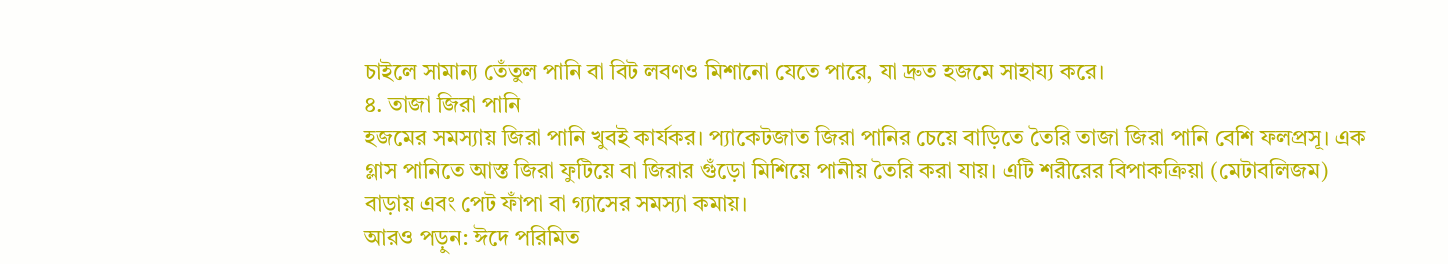চাইলে সামান্য তেঁতুল পানি বা বিট লবণও মিশানো যেতে পারে, যা দ্রুত হজমে সাহায্য করে।
৪. তাজা জিরা পানি
হজমের সমস্যায় জিরা পানি খুবই কার্যকর। প্যাকেটজাত জিরা পানির চেয়ে বাড়িতে তৈরি তাজা জিরা পানি বেশি ফলপ্রসূ। এক গ্লাস পানিতে আস্ত জিরা ফুটিয়ে বা জিরার গুঁড়ো মিশিয়ে পানীয় তৈরি করা যায়। এটি শরীরের বিপাকক্রিয়া (মেটাবলিজম) বাড়ায় এবং পেট ফাঁপা বা গ্যাসের সমস্যা কমায়।
আরও পড়ুন: ঈদে পরিমিত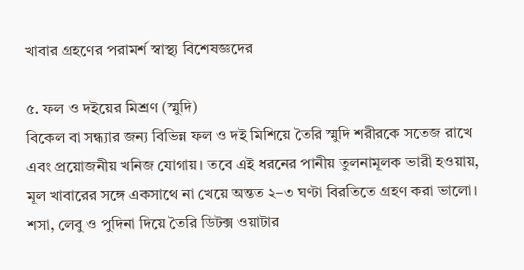খাবার গ্রহণের পরামর্শ স্বাস্থ্য বিশেষজ্ঞদের

৫. ফল ও দইয়ের মিশ্রণ (স্মুদি)
বিকেল বা সন্ধ্যার জন্য বিভিন্ন ফল ও দই মিশিয়ে তৈরি স্মুদি শরীরকে সতেজ রাখে এবং প্রয়োজনীয় খনিজ যোগায়। তবে এই ধরনের পানীয় তুলনামূলক ভারী হওয়ায়, মূল খাবারের সঙ্গে একসাথে না খেয়ে অন্তত ২–৩ ঘণ্টা বিরতিতে গ্রহণ করা ভালো। শসা, লেবু ও পুদিনা দিয়ে তৈরি ডিটক্স ওয়াটার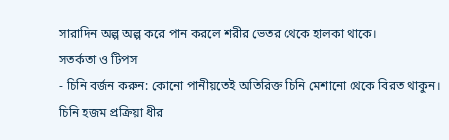সারাদিন অল্প অল্প করে পান করলে শরীর ভেতর থেকে হালকা থাকে।
সতর্কতা ও টিপস
- চিনি বর্জন করুন: কোনো পানীয়তেই অতিরিক্ত চিনি মেশানো থেকে বিরত থাকুন। চিনি হজম প্রক্রিয়া ধীর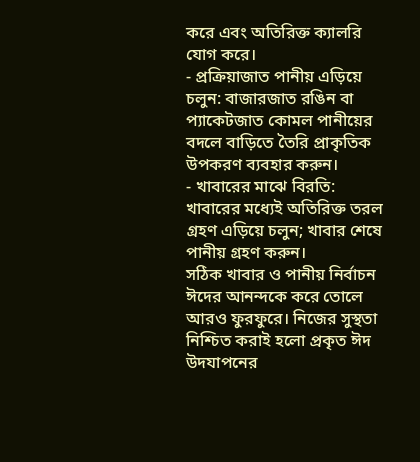করে এবং অতিরিক্ত ক্যালরি যোগ করে।
- প্রক্রিয়াজাত পানীয় এড়িয়ে চলুন: বাজারজাত রঙিন বা প্যাকেটজাত কোমল পানীয়ের বদলে বাড়িতে তৈরি প্রাকৃতিক উপকরণ ব্যবহার করুন।
- খাবারের মাঝে বিরতি: খাবারের মধ্যেই অতিরিক্ত তরল গ্রহণ এড়িয়ে চলুন; খাবার শেষে পানীয় গ্রহণ করুন।
সঠিক খাবার ও পানীয় নির্বাচন ঈদের আনন্দকে করে তোলে আরও ফুরফুরে। নিজের সুস্থতা নিশ্চিত করাই হলো প্রকৃত ঈদ উদযাপনের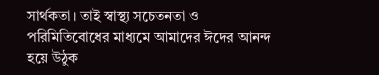সার্থকতা। তাই স্বাস্থ্য সচেতনতা ও পরিমিতিবোধের মাধ্যমে আমাদের ঈদের আনন্দ হয়ে উঠুক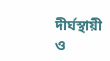দীর্ঘস্থায়ী ও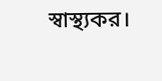স্বাস্থ্যকর।